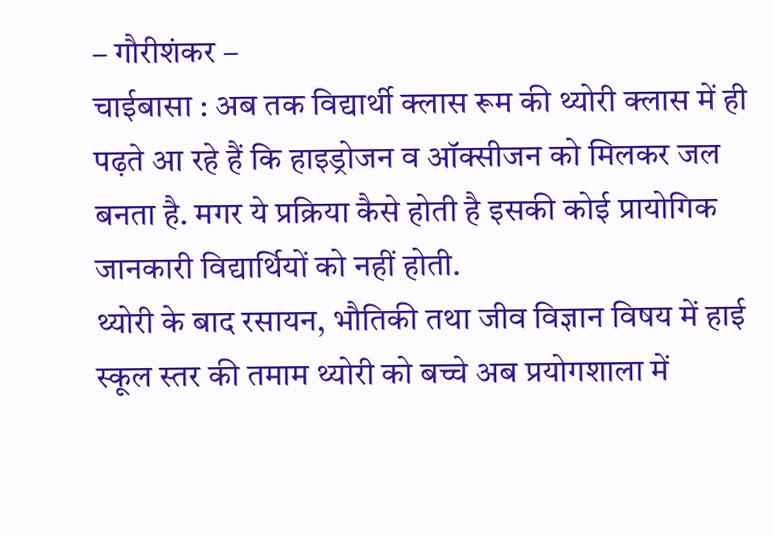– गौरीशंकर –
चाईबासा : अब तक विद्यार्थी क्लास रूम की थ्योरी क्लास में ही पढ़ते आ रहे हैं कि हाइड्रोजन व ऑक्सीजन को मिलकर जल बनता है. मगर ये प्रक्रिया कैसे होती है इसकी कोई प्रायोगिक जानकारी विद्यार्थियों को नहीं होती.
थ्योरी के बाद रसायन, भौतिकी तथा जीव विज्ञान विषय में हाई स्कूल स्तर की तमाम थ्योरी को बच्चे अब प्रयोगशाला में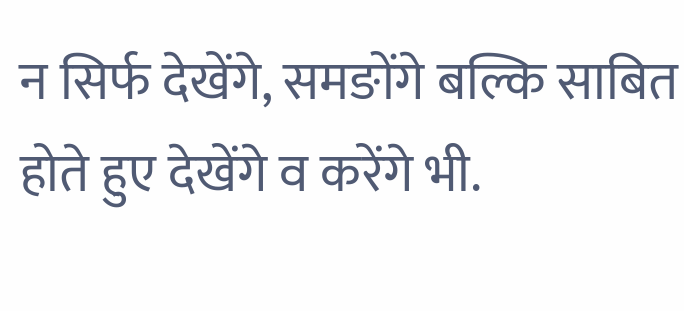न सिर्फ देखेंगे, समङोंगे बल्कि साबित होते हुए देखेंगे व करेंगे भी.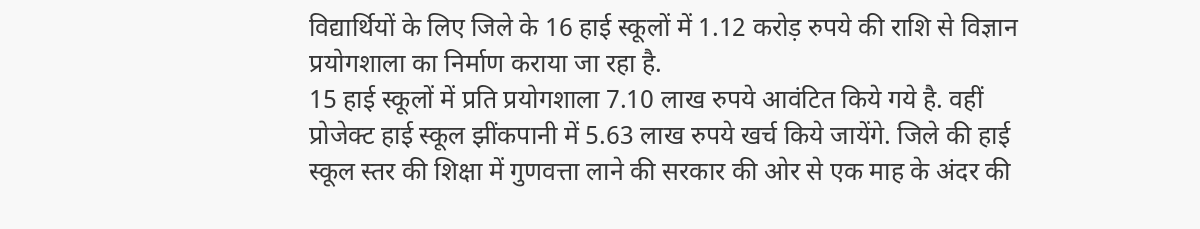विद्यार्थियों के लिए जिले के 16 हाई स्कूलों में 1.12 करोड़ रुपये की राशि से विज्ञान प्रयोगशाला का निर्माण कराया जा रहा है.
15 हाई स्कूलों में प्रति प्रयोगशाला 7.10 लाख रुपये आवंटित किये गये है. वहीं प्रोजेक्ट हाई स्कूल झींकपानी में 5.63 लाख रुपये खर्च किये जायेंगे. जिले की हाई स्कूल स्तर की शिक्षा में गुणवत्ता लाने की सरकार की ओर से एक माह के अंदर की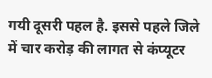गयी दूसरी पहल है. इससे पहले जिले में चार करोड़ की लागत से कंप्यूटर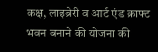कक्ष, लाइब्रेरी व आर्ट एंड क्राफ्ट भवन बनाने की योजना की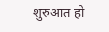शुरुआत हो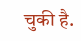चुकी है.